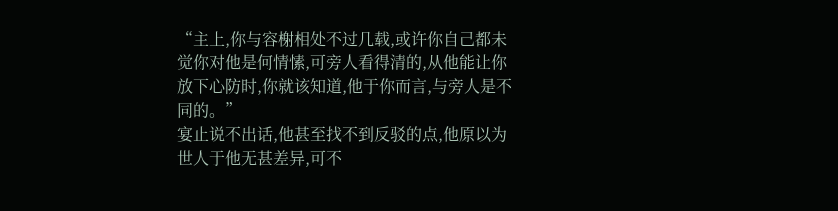“主上,你与容榭相处不过几载,或许你自己都未觉你对他是何情愫,可旁人看得清的,从他能让你放下心防时,你就该知道,他于你而言,与旁人是不同的。”
宴止说不出话,他甚至找不到反驳的点,他原以为世人于他无甚差异,可不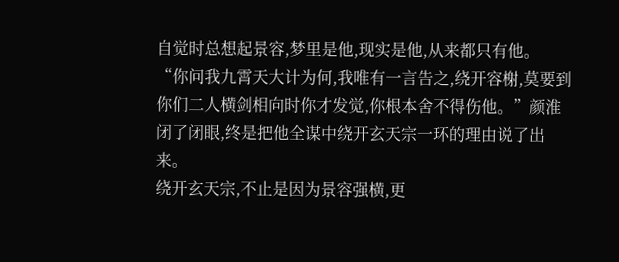自觉时总想起景容,梦里是他,现实是他,从来都只有他。
“你问我九霄天大计为何,我唯有一言告之,绕开容榭,莫要到你们二人横剑相向时你才发觉,你根本舍不得伤他。”颜淮闭了闭眼,终是把他全谋中绕开玄天宗一环的理由说了出来。
绕开玄天宗,不止是因为景容强横,更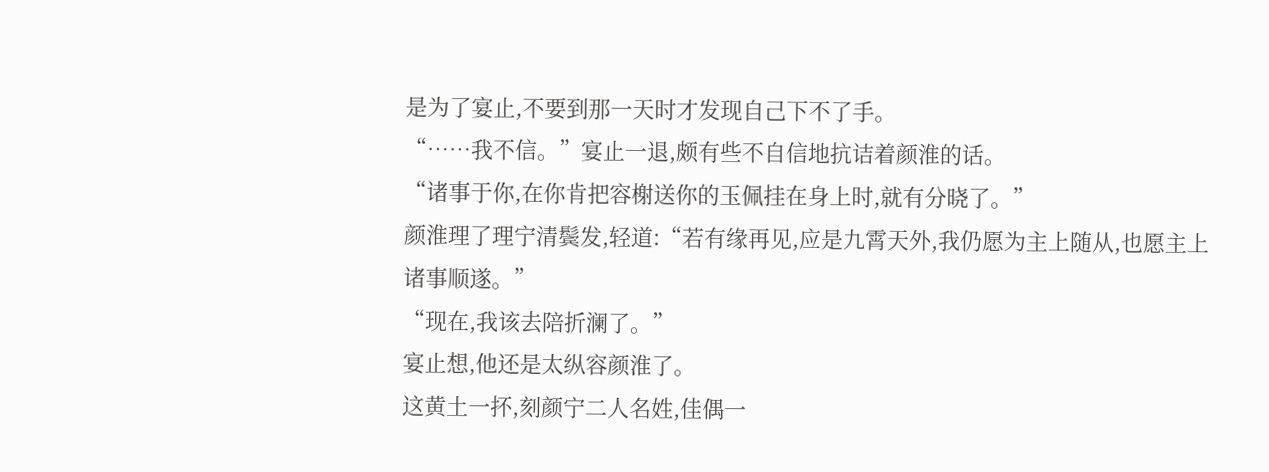是为了宴止,不要到那一天时才发现自己下不了手。
“……我不信。”宴止一退,颇有些不自信地抗诘着颜淮的话。
“诸事于你,在你肯把容榭送你的玉佩挂在身上时,就有分晓了。”
颜淮理了理宁清鬓发,轻道:“若有缘再见,应是九霄天外,我仍愿为主上随从,也愿主上诸事顺遂。”
“现在,我该去陪折澜了。”
宴止想,他还是太纵容颜淮了。
这黄土一抔,刻颜宁二人名姓,佳偶一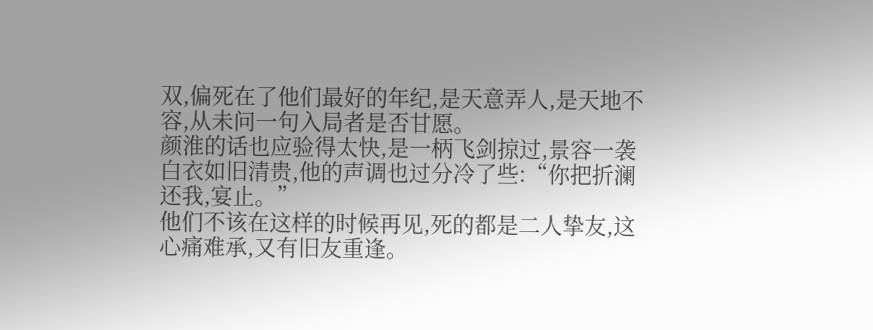双,偏死在了他们最好的年纪,是天意弄人,是天地不容,从未问一句入局者是否甘愿。
颜淮的话也应验得太快,是一柄飞剑掠过,景容一袭白衣如旧清贵,他的声调也过分冷了些:“你把折澜还我,宴止。”
他们不该在这样的时候再见,死的都是二人挚友,这心痛难承,又有旧友重逢。